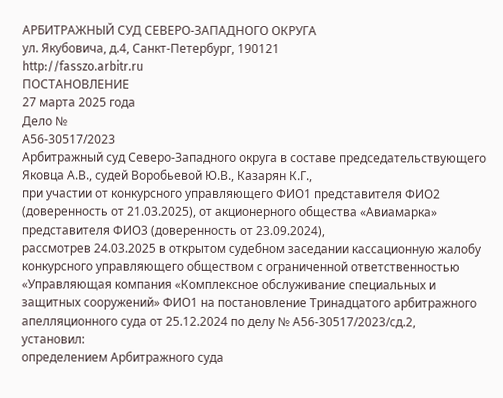АРБИТРАЖНЫЙ СУД СЕВЕРО-ЗАПАДНОГО ОКРУГА
ул. Якубовича, д.4, Санкт-Петербург, 190121
http://fasszo.arbitr.ru
ПОСТАНОВЛЕНИЕ
27 марта 2025 года
Дело №
А56-30517/2023
Арбитражный суд Северо-Западного округа в составе председательствующего Яковца А.В., судей Воробьевой Ю.В., Казарян К.Г.,
при участии от конкурсного управляющего ФИО1 представителя ФИО2 (доверенность от 21.03.2025), от акционерного общества «Авиамарка» представителя ФИО3 (доверенность от 23.09.2024),
рассмотрев 24.03.2025 в открытом судебном заседании кассационную жалобу конкурсного управляющего обществом с ограниченной ответственностью «Управляющая компания «Комплексное обслуживание специальных и защитных сооружений» ФИО1 на постановление Тринадцатого арбитражного апелляционного суда от 25.12.2024 по делу № А56-30517/2023/сд.2,
установил:
определением Арбитражного суда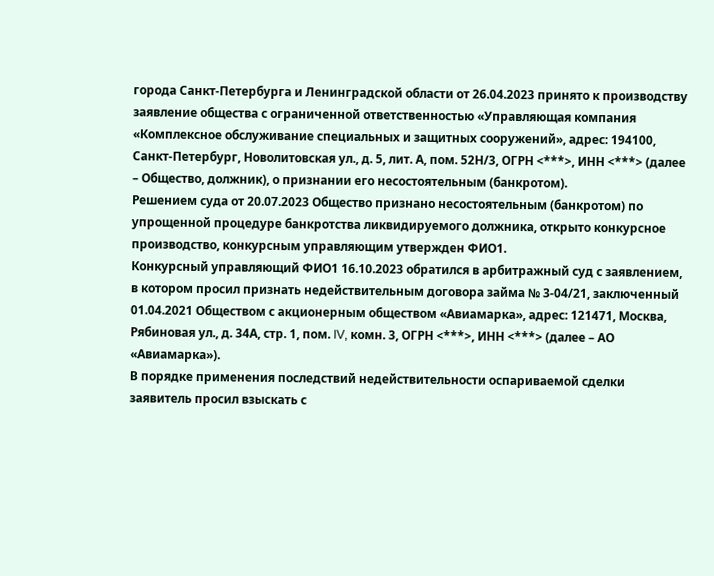города Санкт-Петербурга и Ленинградской области от 26.04.2023 принято к производству заявление общества с ограниченной ответственностью «Управляющая компания «Комплексное обслуживание специальных и защитных сооружений», адрес: 194100, Санкт-Петербург, Новолитовская ул., д. 5, лит. А, пом. 52Н/3, ОГРН <***>, ИНН <***> (далее – Общество, должник), о признании его несостоятельным (банкротом).
Решением суда от 20.07.2023 Общество признано несостоятельным (банкротом) по упрощенной процедуре банкротства ликвидируемого должника, открыто конкурсное производство, конкурсным управляющим утвержден ФИО1.
Конкурсный управляющий ФИО1 16.10.2023 обратился в арбитражный суд с заявлением, в котором просил признать недействительным договора займа № 3-04/21, заключенный 01.04.2021 Обществом с акционерным обществом «Авиамарка», адрес: 121471, Москва, Рябиновая ул., д. 34А, стр. 1, пом. IV, комн. 3, ОГРН <***>, ИНН <***> (далее – АО «Авиамарка»).
В порядке применения последствий недействительности оспариваемой сделки заявитель просил взыскать с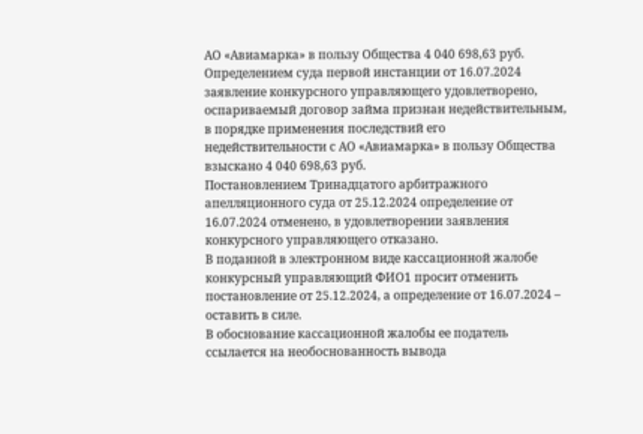АО «Авиамарка» в пользу Общества 4 040 698,63 руб.
Определением суда первой инстанции от 16.07.2024 заявление конкурсного управляющего удовлетворено, оспариваемый договор займа признан недействительным, в порядке применения последствий его недействительности с АО «Авиамарка» в пользу Общества взыскано 4 040 698,63 руб.
Постановлением Тринадцатого арбитражного апелляционного суда от 25.12.2024 определение от 16.07.2024 отменено, в удовлетворении заявления конкурсного управляющего отказано.
В поданной в электронном виде кассационной жалобе конкурсный управляющий ФИО1 просит отменить постановление от 25.12.2024, а определение от 16.07.2024 – оставить в силе.
В обоснование кассационной жалобы ее податель ссылается на необоснованность вывода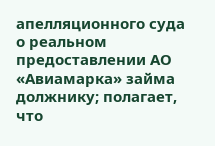апелляционного суда о реальном предоставлении АО «Авиамарка» займа должнику; полагает, что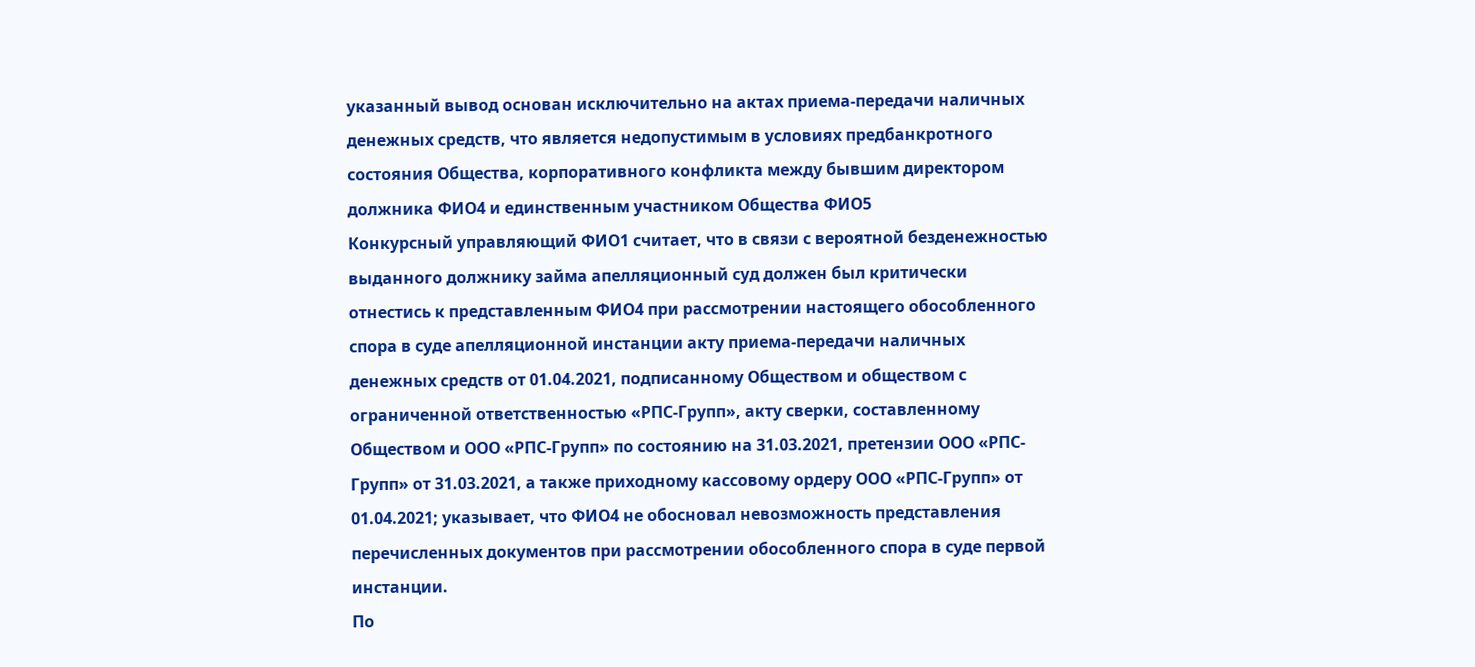указанный вывод основан исключительно на актах приема-передачи наличных денежных средств, что является недопустимым в условиях предбанкротного состояния Общества, корпоративного конфликта между бывшим директором должника ФИО4 и единственным участником Общества ФИО5
Конкурсный управляющий ФИО1 считает, что в связи с вероятной безденежностью выданного должнику займа апелляционный суд должен был критически отнестись к представленным ФИО4 при рассмотрении настоящего обособленного спора в суде апелляционной инстанции акту приема-передачи наличных денежных средств от 01.04.2021, подписанному Обществом и обществом с ограниченной ответственностью «РПС-Групп», акту сверки, составленному Обществом и ООО «РПС-Групп» по состоянию на 31.03.2021, претензии ООО «РПС-Групп» от 31.03.2021, а также приходному кассовому ордеру ООО «РПС-Групп» от 01.04.2021; указывает, что ФИО4 не обосновал невозможность представления перечисленных документов при рассмотрении обособленного спора в суде первой инстанции.
По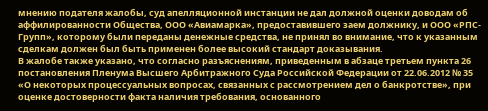мнению подателя жалобы, суд апелляционной инстанции не дал должной оценки доводам об аффилированности Общества, ООО «Авиамарка», предоставившего заем должнику, и ООО «РПС-Групп», которому были переданы денежные средства, не принял во внимание, что к указанным сделкам должен был быть применен более высокий стандарт доказывания.
В жалобе также указано, что согласно разъяснениям, приведенным в абзаце третьем пункта 26 постановления Пленума Высшего Арбитражного Суда Российской Федерации от 22.06.2012 № 35 «О некоторых процессуальных вопросах, связанных с рассмотрением дел о банкротстве», при оценке достоверности факта наличия требования, основанного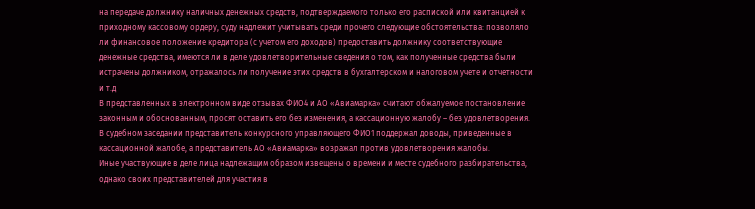на передаче должнику наличных денежных средств, подтверждаемого только его распиской или квитанцией к приходному кассовому ордеру, суду надлежит учитывать среди прочего следующие обстоятельства: позволяло ли финансовое положение кредитора (с учетом его доходов) предоставить должнику соответствующие денежные средства, имеются ли в деле удовлетворительные сведения о том, как полученные средства были истрачены должником, отражалось ли получение этих средств в бухгалтерском и налоговом учете и отчетности и т.д
В представленных в электронном виде отзывах ФИО4 и АО «Авиамарка» считают обжалуемое постановление законным и обоснованным, просят оставить его без изменения, а кассационную жалобу – без удовлетворения.
В судебном заседании представитель конкурсного управляющего ФИО1 поддержал доводы, приведенные в кассационной жалобе, а представитель АО «Авиамарка» возражал против удовлетворения жалобы.
Иные участвующие в деле лица надлежащим образом извещены о времени и месте судебного разбирательства, однако своих представителей для участия в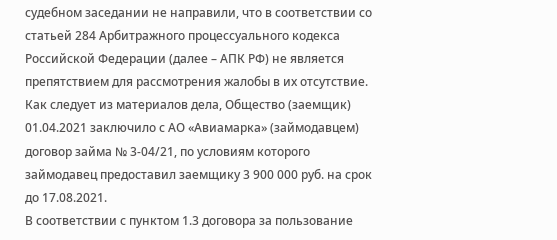судебном заседании не направили, что в соответствии со статьей 284 Арбитражного процессуального кодекса Российской Федерации (далее – АПК РФ) не является препятствием для рассмотрения жалобы в их отсутствие.
Как следует из материалов дела, Общество (заемщик) 01.04.2021 заключило с АО «Авиамарка» (займодавцем) договор займа № 3-04/21, по условиям которого займодавец предоставил заемщику 3 900 000 руб. на срок до 17.08.2021.
В соответствии с пунктом 1.3 договора за пользование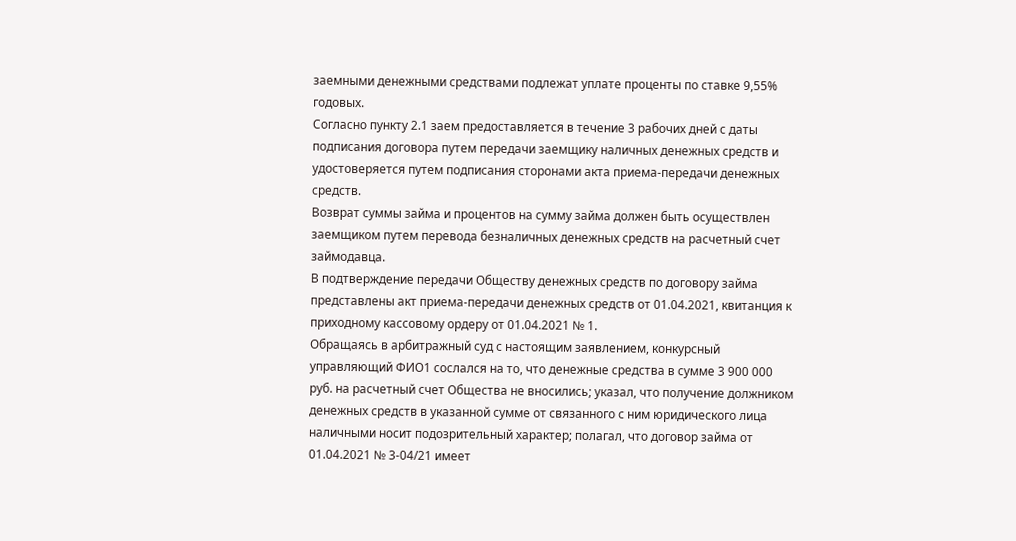заемными денежными средствами подлежат уплате проценты по ставке 9,55% годовых.
Согласно пункту 2.1 заем предоставляется в течение 3 рабочих дней с даты подписания договора путем передачи заемщику наличных денежных средств и удостоверяется путем подписания сторонами акта приема-передачи денежных средств.
Возврат суммы займа и процентов на сумму займа должен быть осуществлен заемщиком путем перевода безналичных денежных средств на расчетный счет займодавца.
В подтверждение передачи Обществу денежных средств по договору займа представлены акт приема-передачи денежных средств от 01.04.2021, квитанция к приходному кассовому ордеру от 01.04.2021 № 1.
Обращаясь в арбитражный суд с настоящим заявлением, конкурсный управляющий ФИО1 сослался на то, что денежные средства в сумме 3 900 000 руб. на расчетный счет Общества не вносились; указал, что получение должником денежных средств в указанной сумме от связанного с ним юридического лица наличными носит подозрительный характер; полагал, что договор займа от 01.04.2021 № 3-04/21 имеет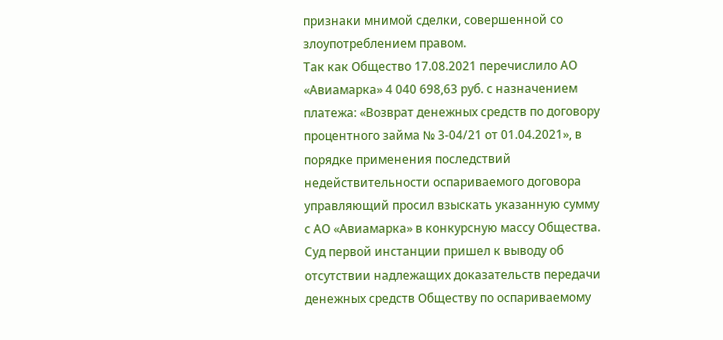признаки мнимой сделки, совершенной со злоупотреблением правом.
Так как Общество 17.08.2021 перечислило АО «Авиамарка» 4 040 698,63 руб. с назначением платежа: «Возврат денежных средств по договору процентного займа № 3-04/21 от 01.04.2021», в порядке применения последствий недействительности оспариваемого договора управляющий просил взыскать указанную сумму с АО «Авиамарка» в конкурсную массу Общества.
Суд первой инстанции пришел к выводу об отсутствии надлежащих доказательств передачи денежных средств Обществу по оспариваемому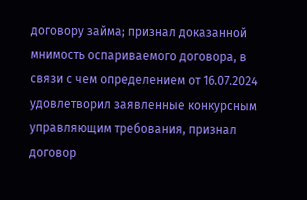договору займа; признал доказанной мнимость оспариваемого договора, в связи с чем определением от 16.07.2024 удовлетворил заявленные конкурсным управляющим требования, признал договор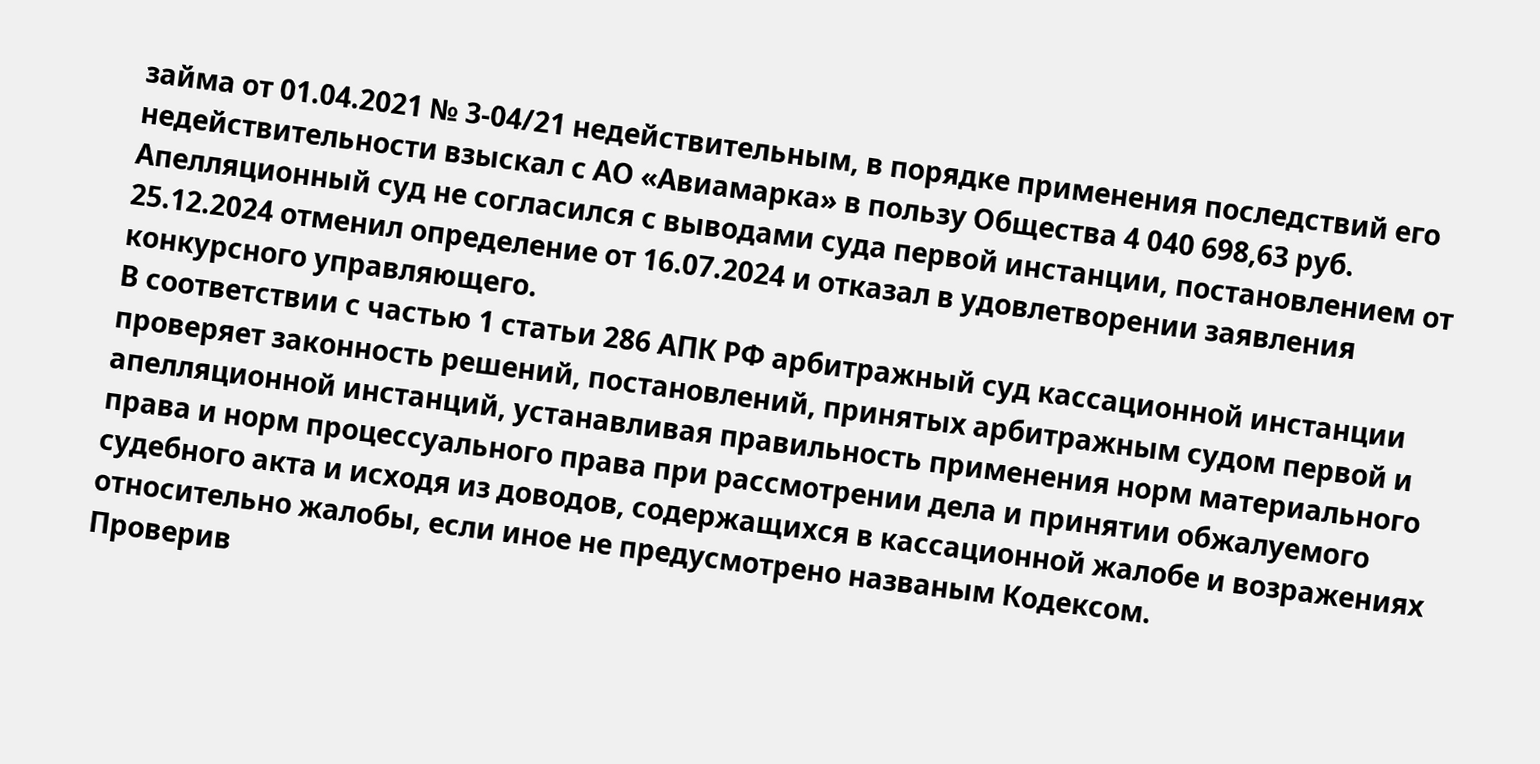займа от 01.04.2021 № 3-04/21 недействительным, в порядке применения последствий его недействительности взыскал с АО «Авиамарка» в пользу Общества 4 040 698,63 руб.
Апелляционный суд не согласился с выводами суда первой инстанции, постановлением от 25.12.2024 отменил определение от 16.07.2024 и отказал в удовлетворении заявления конкурсного управляющего.
В соответствии с частью 1 статьи 286 АПК РФ арбитражный суд кассационной инстанции проверяет законность решений, постановлений, принятых арбитражным судом первой и апелляционной инстанций, устанавливая правильность применения норм материального права и норм процессуального права при рассмотрении дела и принятии обжалуемого судебного акта и исходя из доводов, содержащихся в кассационной жалобе и возражениях относительно жалобы, если иное не предусмотрено названым Кодексом.
Проверив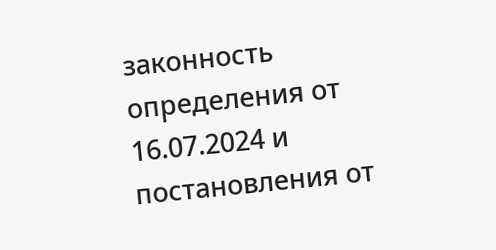законность определения от 16.07.2024 и постановления от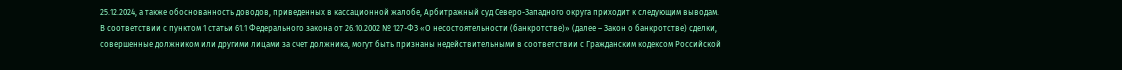25.12.2024, а также обоснованность доводов, приведенных в кассационной жалобе, Арбитражный суд Северо-Западного округа приходит к следующим выводам.
В соответствии с пунктом 1 статьи 61.1 Федерального закона от 26.10.2002 № 127-ФЗ «О несостоятельности (банкротстве)» (далее – Закон о банкротстве) сделки, совершенные должником или другими лицами за счет должника, могут быть признаны недействительными в соответствии с Гражданским кодексом Российской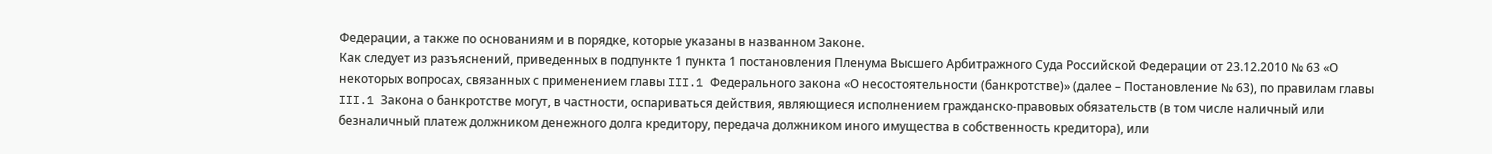Федерации, а также по основаниям и в порядке, которые указаны в названном Законе.
Как следует из разъяснений, приведенных в подпункте 1 пункта 1 постановления Пленума Высшего Арбитражного Суда Российской Федерации от 23.12.2010 № 63 «О некоторых вопросах, связанных с применением главы III.1 Федерального закона «О несостоятельности (банкротстве)» (далее – Постановление № 63), по правилам главы III.1 Закона о банкротстве могут, в частности, оспариваться действия, являющиеся исполнением гражданско-правовых обязательств (в том числе наличный или безналичный платеж должником денежного долга кредитору, передача должником иного имущества в собственность кредитора), или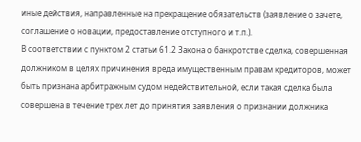иные действия, направленные на прекращение обязательств (заявление о зачете, соглашение о новации, предоставление отступного и т.п.).
В соответствии с пунктом 2 статьи 61.2 Закона о банкротстве сделка, совершенная должником в целях причинения вреда имущественным правам кредиторов, может быть признана арбитражным судом недействительной, если такая сделка была совершена в течение трех лет до принятия заявления о признании должника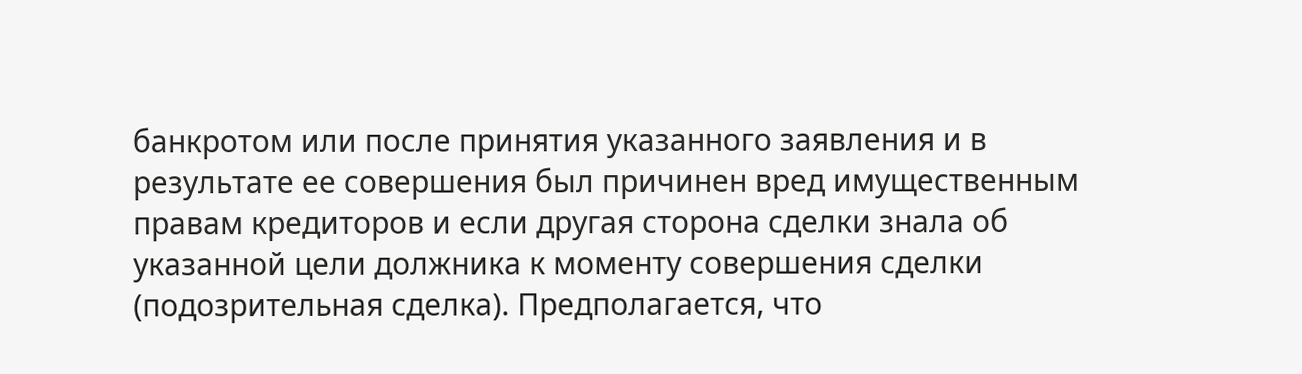банкротом или после принятия указанного заявления и в результате ее совершения был причинен вред имущественным правам кредиторов и если другая сторона сделки знала об указанной цели должника к моменту совершения сделки (подозрительная сделка). Предполагается, что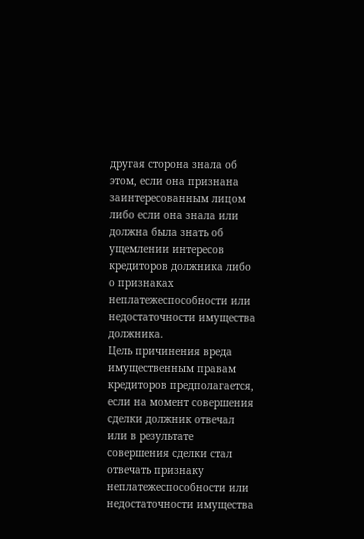другая сторона знала об этом, если она признана заинтересованным лицом либо если она знала или должна была знать об ущемлении интересов кредиторов должника либо о признаках неплатежеспособности или недостаточности имущества должника.
Цель причинения вреда имущественным правам кредиторов предполагается, если на момент совершения сделки должник отвечал или в результате совершения сделки стал отвечать признаку неплатежеспособности или недостаточности имущества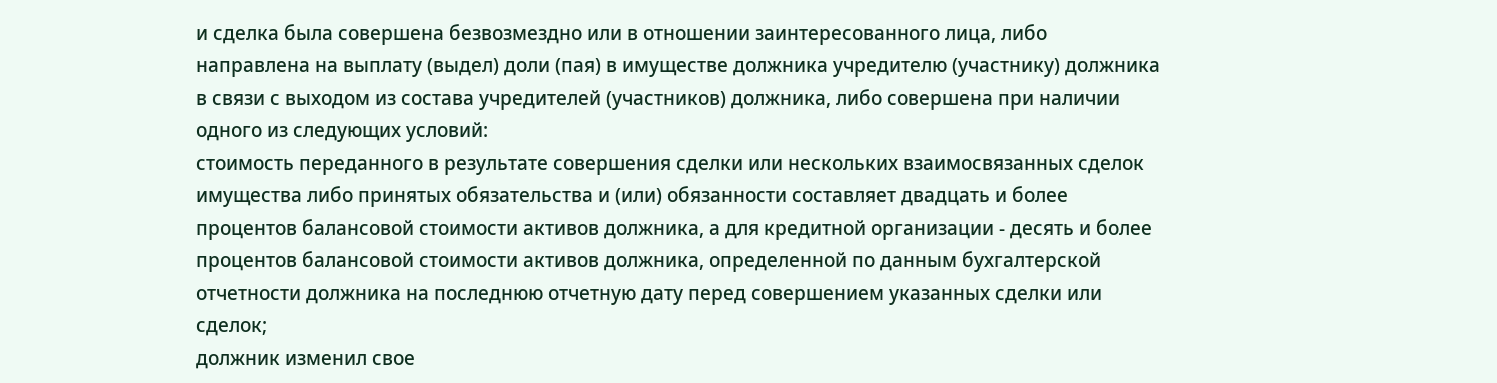и сделка была совершена безвозмездно или в отношении заинтересованного лица, либо направлена на выплату (выдел) доли (пая) в имуществе должника учредителю (участнику) должника в связи с выходом из состава учредителей (участников) должника, либо совершена при наличии одного из следующих условий:
стоимость переданного в результате совершения сделки или нескольких взаимосвязанных сделок имущества либо принятых обязательства и (или) обязанности составляет двадцать и более процентов балансовой стоимости активов должника, а для кредитной организации - десять и более процентов балансовой стоимости активов должника, определенной по данным бухгалтерской отчетности должника на последнюю отчетную дату перед совершением указанных сделки или сделок;
должник изменил свое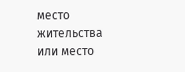место жительства или место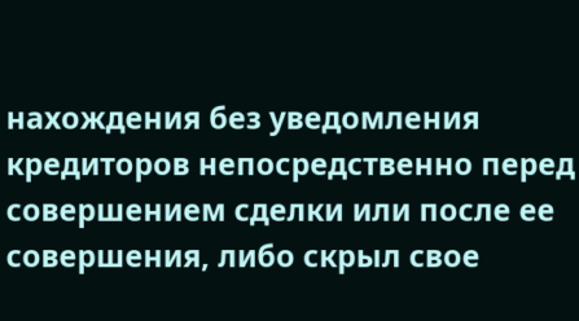нахождения без уведомления кредиторов непосредственно перед совершением сделки или после ее совершения, либо скрыл свое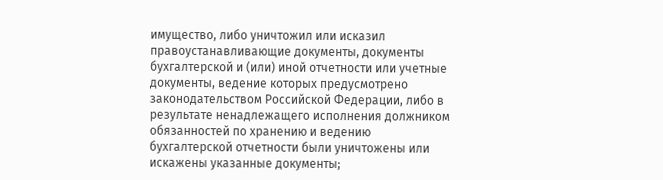имущество, либо уничтожил или исказил правоустанавливающие документы, документы бухгалтерской и (или) иной отчетности или учетные документы, ведение которых предусмотрено законодательством Российской Федерации, либо в результате ненадлежащего исполнения должником обязанностей по хранению и ведению бухгалтерской отчетности были уничтожены или искажены указанные документы;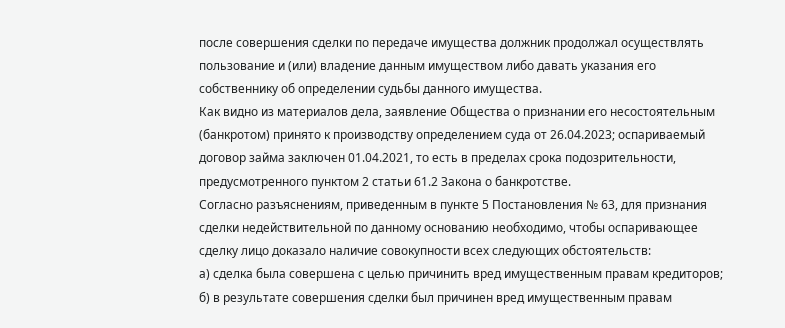после совершения сделки по передаче имущества должник продолжал осуществлять пользование и (или) владение данным имуществом либо давать указания его собственнику об определении судьбы данного имущества.
Как видно из материалов дела, заявление Общества о признании его несостоятельным (банкротом) принято к производству определением суда от 26.04.2023; оспариваемый договор займа заключен 01.04.2021, то есть в пределах срока подозрительности, предусмотренного пунктом 2 статьи 61.2 Закона о банкротстве.
Согласно разъяснениям, приведенным в пункте 5 Постановления № 63, для признания сделки недействительной по данному основанию необходимо, чтобы оспаривающее сделку лицо доказало наличие совокупности всех следующих обстоятельств:
а) сделка была совершена с целью причинить вред имущественным правам кредиторов;
б) в результате совершения сделки был причинен вред имущественным правам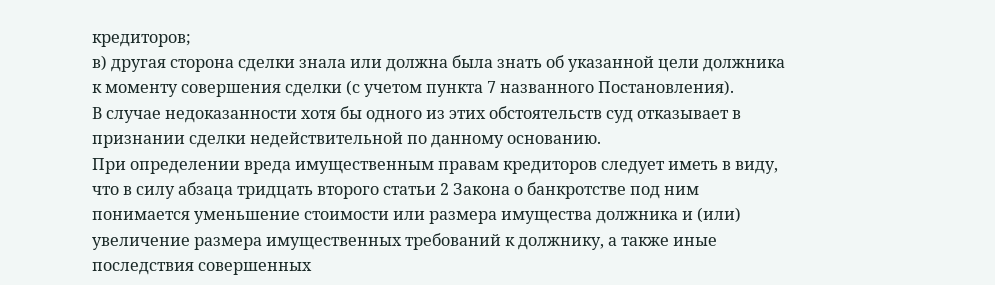кредиторов;
в) другая сторона сделки знала или должна была знать об указанной цели должника к моменту совершения сделки (с учетом пункта 7 названного Постановления).
В случае недоказанности хотя бы одного из этих обстоятельств суд отказывает в признании сделки недействительной по данному основанию.
При определении вреда имущественным правам кредиторов следует иметь в виду, что в силу абзаца тридцать второго статьи 2 Закона о банкротстве под ним понимается уменьшение стоимости или размера имущества должника и (или) увеличение размера имущественных требований к должнику, а также иные последствия совершенных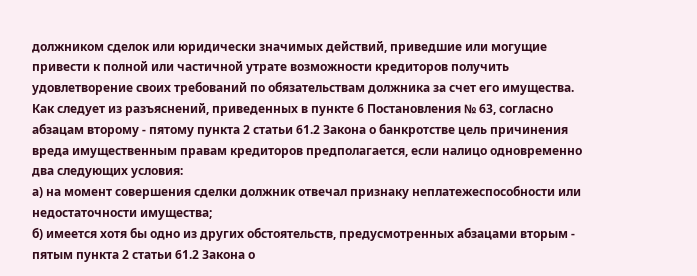должником сделок или юридически значимых действий, приведшие или могущие привести к полной или частичной утрате возможности кредиторов получить удовлетворение своих требований по обязательствам должника за счет его имущества.
Как следует из разъяснений, приведенных в пункте 6 Постановления № 63, согласно абзацам второму - пятому пункта 2 статьи 61.2 Закона о банкротстве цель причинения вреда имущественным правам кредиторов предполагается, если налицо одновременно два следующих условия:
а) на момент совершения сделки должник отвечал признаку неплатежеспособности или недостаточности имущества;
б) имеется хотя бы одно из других обстоятельств, предусмотренных абзацами вторым - пятым пункта 2 статьи 61.2 Закона о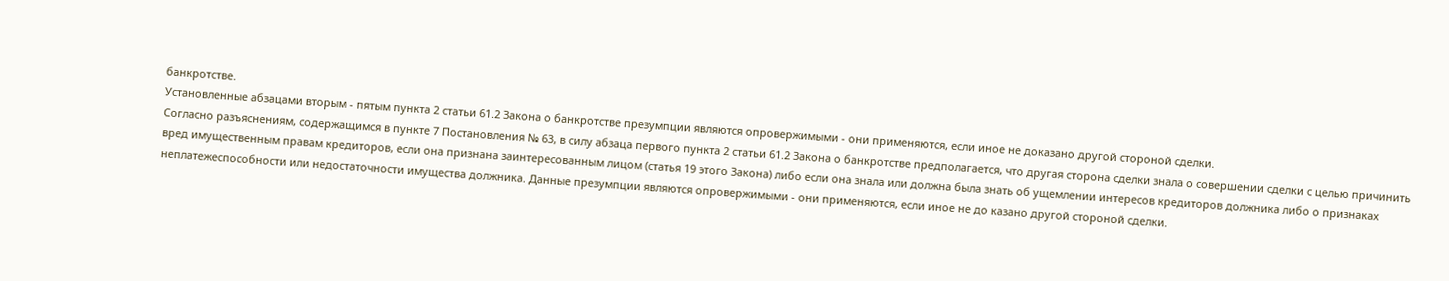банкротстве.
Установленные абзацами вторым - пятым пункта 2 статьи 61.2 Закона о банкротстве презумпции являются опровержимыми - они применяются, если иное не доказано другой стороной сделки.
Согласно разъяснениям, содержащимся в пункте 7 Постановления № 63, в силу абзаца первого пункта 2 статьи 61.2 Закона о банкротстве предполагается, что другая сторона сделки знала о совершении сделки с целью причинить вред имущественным правам кредиторов, если она признана заинтересованным лицом (статья 19 этого Закона) либо если она знала или должна была знать об ущемлении интересов кредиторов должника либо о признаках неплатежеспособности или недостаточности имущества должника. Данные презумпции являются опровержимыми - они применяются, если иное не до казано другой стороной сделки.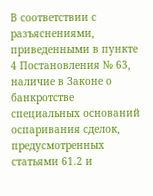В соответствии с разъяснениями, приведенными в пункте 4 Постановления № 63, наличие в Законе о банкротстве специальных оснований оспаривания сделок, предусмотренных статьями 61.2 и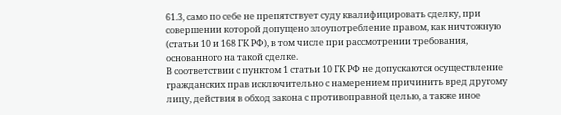61.3, само по себе не препятствует суду квалифицировать сделку, при совершении которой допущено злоупотребление правом, как ничтожную (статьи 10 и 168 ГК РФ), в том числе при рассмотрении требования, основанного на такой сделке.
В соответствии с пунктом 1 статьи 10 ГК РФ не допускаются осуществление гражданских прав исключительно с намерением причинить вред другому лицу, действия в обход закона с противоправной целью, а также иное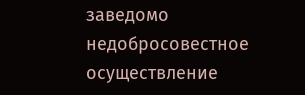заведомо недобросовестное осуществление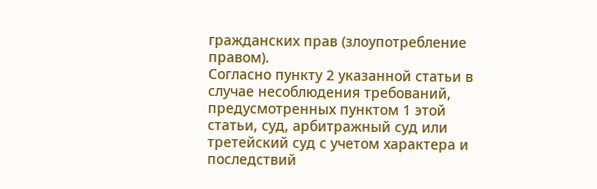гражданских прав (злоупотребление правом).
Согласно пункту 2 указанной статьи в случае несоблюдения требований, предусмотренных пунктом 1 этой статьи, суд, арбитражный суд или третейский суд с учетом характера и последствий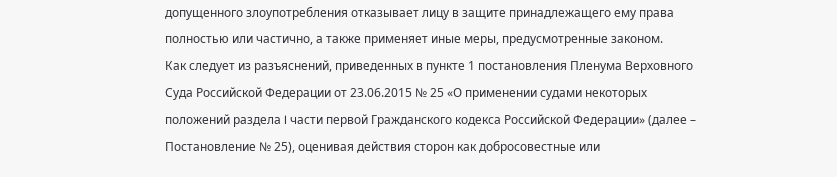допущенного злоупотребления отказывает лицу в защите принадлежащего ему права полностью или частично, а также применяет иные меры, предусмотренные законом.
Как следует из разъяснений, приведенных в пункте 1 постановления Пленума Верховного Суда Российской Федерации от 23.06.2015 № 25 «О применении судами некоторых положений раздела I части первой Гражданского кодекса Российской Федерации» (далее – Постановление № 25), оценивая действия сторон как добросовестные или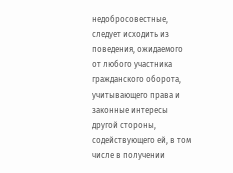недобросовестные, следует исходить из поведения, ожидаемого от любого участника гражданского оборота, учитывающего права и законные интересы другой стороны, содействующего ей, в том числе в получении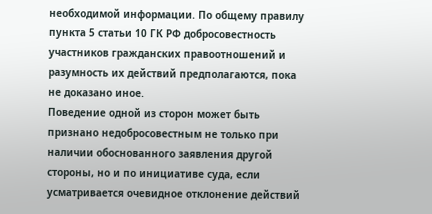необходимой информации. По общему правилу пункта 5 статьи 10 ГК РФ добросовестность участников гражданских правоотношений и разумность их действий предполагаются, пока не доказано иное.
Поведение одной из сторон может быть признано недобросовестным не только при наличии обоснованного заявления другой стороны, но и по инициативе суда, если усматривается очевидное отклонение действий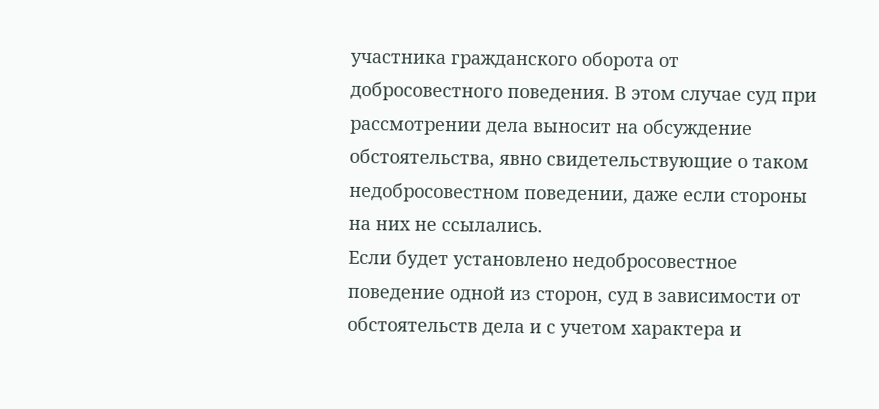участника гражданского оборота от добросовестного поведения. В этом случае суд при рассмотрении дела выносит на обсуждение обстоятельства, явно свидетельствующие о таком недобросовестном поведении, даже если стороны на них не ссылались.
Если будет установлено недобросовестное поведение одной из сторон, суд в зависимости от обстоятельств дела и с учетом характера и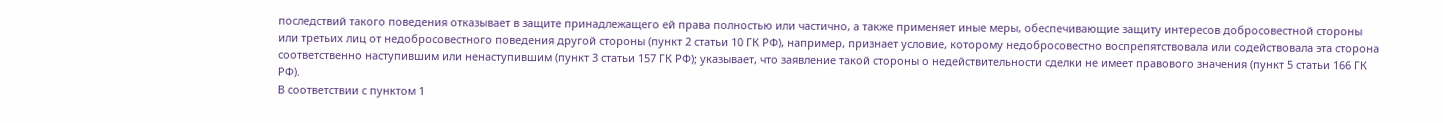последствий такого поведения отказывает в защите принадлежащего ей права полностью или частично, а также применяет иные меры, обеспечивающие защиту интересов добросовестной стороны или третьих лиц от недобросовестного поведения другой стороны (пункт 2 статьи 10 ГК РФ), например, признает условие, которому недобросовестно воспрепятствовала или содействовала эта сторона соответственно наступившим или ненаступившим (пункт 3 статьи 157 ГК РФ); указывает, что заявление такой стороны о недействительности сделки не имеет правового значения (пункт 5 статьи 166 ГК РФ).
В соответствии с пунктом 1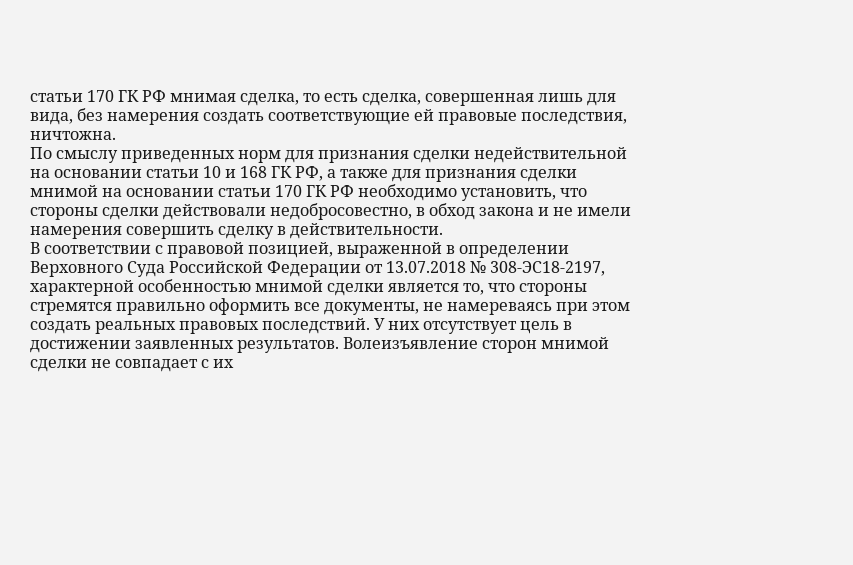статьи 170 ГК РФ мнимая сделка, то есть сделка, совершенная лишь для вида, без намерения создать соответствующие ей правовые последствия, ничтожна.
По смыслу приведенных норм для признания сделки недействительной на основании статьи 10 и 168 ГК РФ, а также для признания сделки мнимой на основании статьи 170 ГК РФ необходимо установить, что стороны сделки действовали недобросовестно, в обход закона и не имели намерения совершить сделку в действительности.
В соответствии с правовой позицией, выраженной в определении Верховного Суда Российской Федерации от 13.07.2018 № 308-ЭС18-2197, характерной особенностью мнимой сделки является то, что стороны стремятся правильно оформить все документы, не намереваясь при этом создать реальных правовых последствий. У них отсутствует цель в достижении заявленных результатов. Волеизъявление сторон мнимой сделки не совпадает с их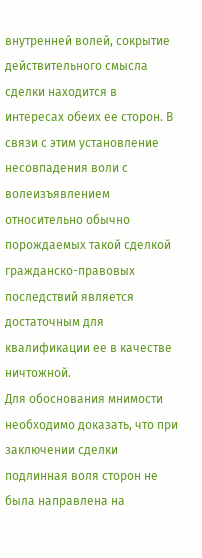внутренней волей, сокрытие действительного смысла сделки находится в интересах обеих ее сторон. В связи с этим установление несовпадения воли с волеизъявлением относительно обычно порождаемых такой сделкой гражданско-правовых последствий является достаточным для квалификации ее в качестве ничтожной.
Для обоснования мнимости необходимо доказать, что при заключении сделки подлинная воля сторон не была направлена на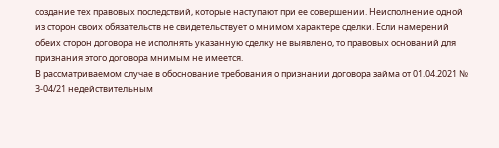создание тех правовых последствий, которые наступают при ее совершении. Неисполнение одной из сторон своих обязательств не свидетельствует о мнимом характере сделки. Если намерений обеих сторон договора не исполнять указанную сделку не выявлено, то правовых оснований для признания этого договора мнимым не имеется.
В рассматриваемом случае в обоснование требования о признании договора займа от 01.04.2021 № 3-04/21 недействительным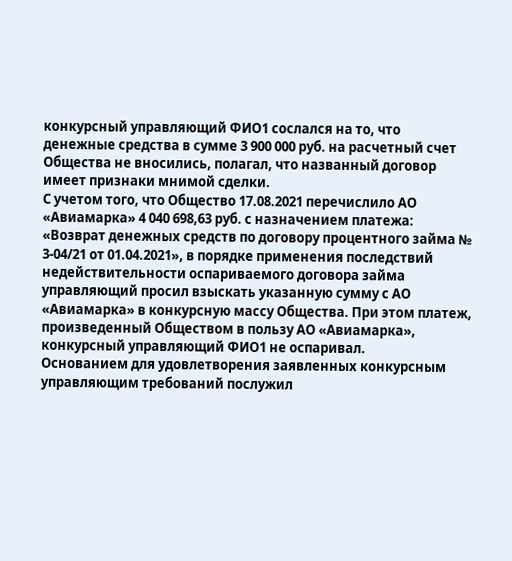конкурсный управляющий ФИО1 сослался на то, что денежные средства в сумме 3 900 000 руб. на расчетный счет Общества не вносились, полагал, что названный договор имеет признаки мнимой сделки.
С учетом того, что Общество 17.08.2021 перечислило АО «Авиамарка» 4 040 698,63 руб. с назначением платежа: «Возврат денежных средств по договору процентного займа № 3-04/21 от 01.04.2021», в порядке применения последствий недействительности оспариваемого договора займа управляющий просил взыскать указанную сумму с АО «Авиамарка» в конкурсную массу Общества. При этом платеж, произведенный Обществом в пользу АО «Авиамарка», конкурсный управляющий ФИО1 не оспаривал.
Основанием для удовлетворения заявленных конкурсным управляющим требований послужил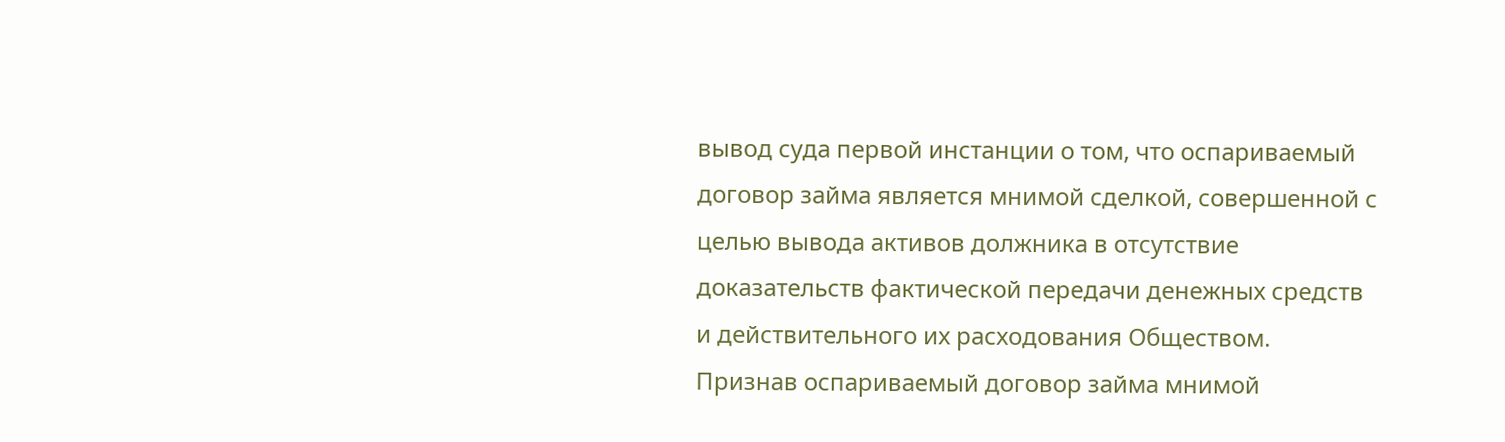вывод суда первой инстанции о том, что оспариваемый договор займа является мнимой сделкой, совершенной с целью вывода активов должника в отсутствие доказательств фактической передачи денежных средств и действительного их расходования Обществом.
Признав оспариваемый договор займа мнимой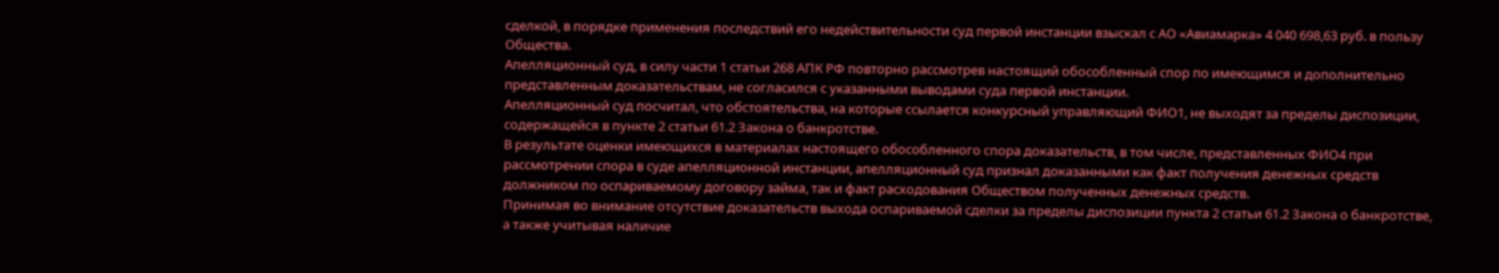сделкой, в порядке применения последствий его недействительности суд первой инстанции взыскал с АО «Авиамарка» 4 040 698,63 руб. в пользу Общества.
Апелляционный суд, в силу части 1 статьи 268 АПК РФ повторно рассмотрев настоящий обособленный спор по имеющимся и дополнительно представленным доказательствам, не согласился с указанными выводами суда первой инстанции.
Апелляционный суд посчитал, что обстоятельства, на которые ссылается конкурсный управляющий ФИО1, не выходят за пределы диспозиции, содержащейся в пункте 2 статьи 61.2 Закона о банкротстве.
В результате оценки имеющихся в материалах настоящего обособленного спора доказательств, в том числе, представленных ФИО4 при рассмотрении спора в суде апелляционной инстанции, апелляционный суд признал доказанными как факт получения денежных средств должником по оспариваемому договору займа, так и факт расходования Обществом полученных денежных средств.
Принимая во внимание отсутствие доказательств выхода оспариваемой сделки за пределы диспозиции пункта 2 статьи 61.2 Закона о банкротстве, а также учитывая наличие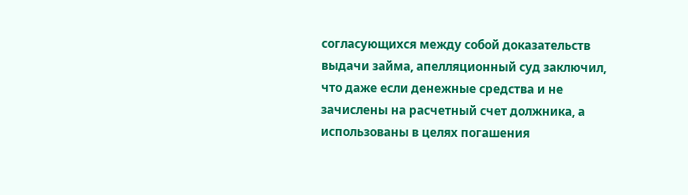согласующихся между собой доказательств выдачи займа, апелляционный суд заключил, что даже если денежные средства и не зачислены на расчетный счет должника, а использованы в целях погашения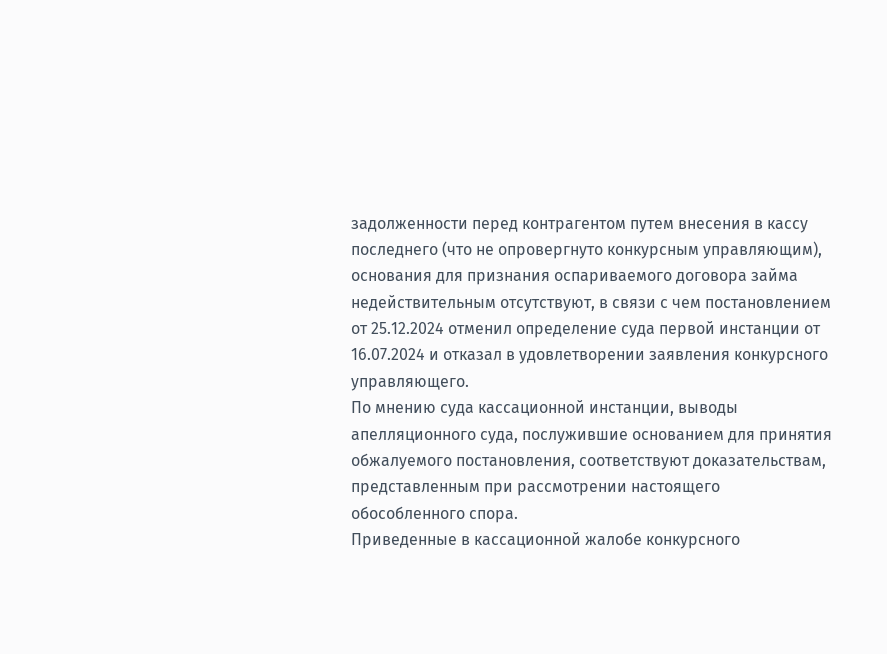задолженности перед контрагентом путем внесения в кассу последнего (что не опровергнуто конкурсным управляющим), основания для признания оспариваемого договора займа недействительным отсутствуют, в связи с чем постановлением от 25.12.2024 отменил определение суда первой инстанции от 16.07.2024 и отказал в удовлетворении заявления конкурсного управляющего.
По мнению суда кассационной инстанции, выводы апелляционного суда, послужившие основанием для принятия обжалуемого постановления, соответствуют доказательствам, представленным при рассмотрении настоящего обособленного спора.
Приведенные в кассационной жалобе конкурсного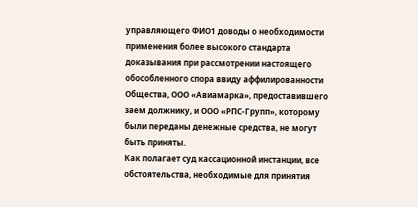управляющего ФИО1 доводы о необходимости применения более высокого стандарта доказывания при рассмотрении настоящего обособленного спора ввиду аффилированности Общества, ООО «Авиамарка», предоставившего заем должнику, и ООО «РПС-Групп», которому были переданы денежные средства, не могут быть приняты.
Как полагает суд кассационной инстанции, все обстоятельства, необходимые для принятия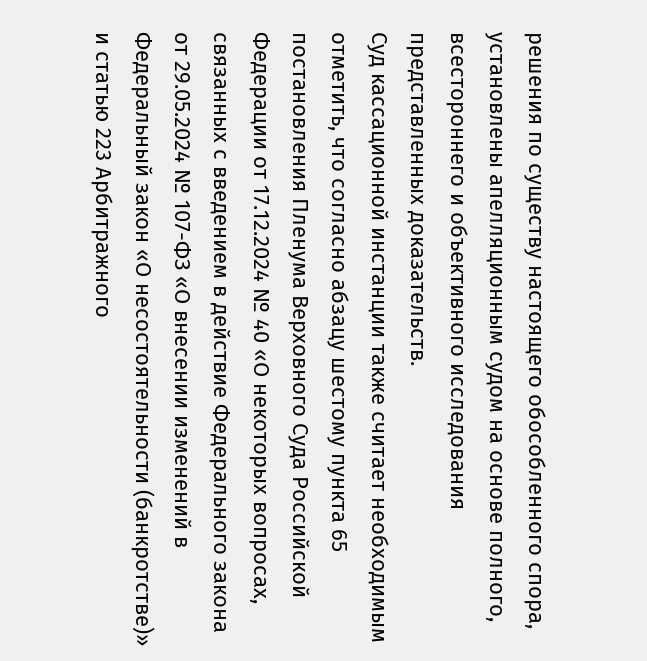решения по существу настоящего обособленного спора, установлены апелляционным судом на основе полного, всестороннего и объективного исследования представленных доказательств.
Суд кассационной инстанции также считает необходимым отметить, что согласно абзацу шестому пункта 65 постановления Пленума Верховного Суда Российской Федерации от 17.12.2024 № 40 «О некоторых вопросах, связанных с введением в действие Федерального закона от 29.05.2024 № 107-ФЗ «О внесении изменений в Федеральный закон «О несостоятельности (банкротстве)» и статью 223 Арбитражного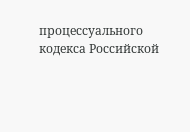процессуального кодекса Российской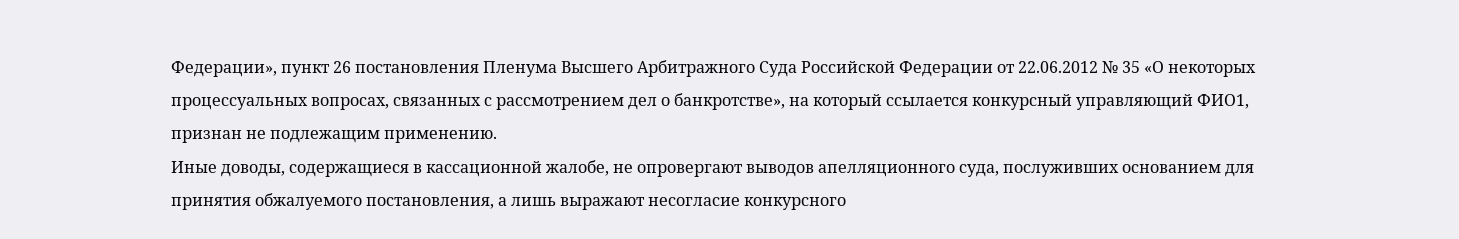Федерации», пункт 26 постановления Пленума Высшего Арбитражного Суда Российской Федерации от 22.06.2012 № 35 «О некоторых процессуальных вопросах, связанных с рассмотрением дел о банкротстве», на который ссылается конкурсный управляющий ФИО1, признан не подлежащим применению.
Иные доводы, содержащиеся в кассационной жалобе, не опровергают выводов апелляционного суда, послуживших основанием для принятия обжалуемого постановления, а лишь выражают несогласие конкурсного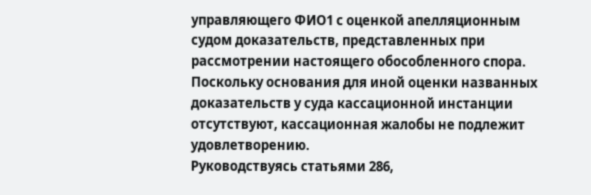управляющего ФИО1 с оценкой апелляционным судом доказательств, представленных при рассмотрении настоящего обособленного спора.
Поскольку основания для иной оценки названных доказательств у суда кассационной инстанции отсутствуют, кассационная жалобы не подлежит удовлетворению.
Руководствуясь статьями 286,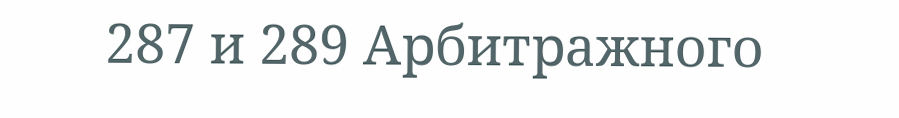287 и 289 Арбитражного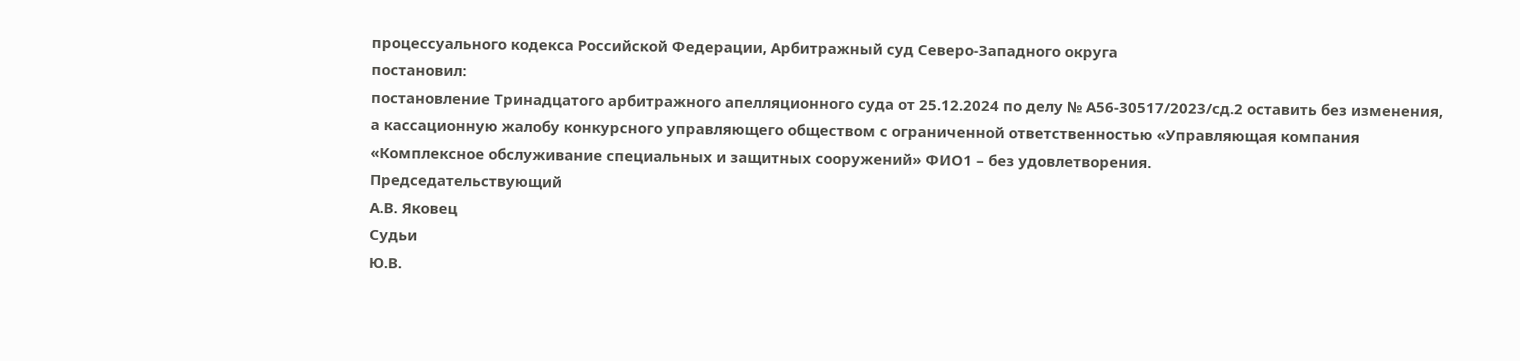процессуального кодекса Российской Федерации, Арбитражный суд Северо-Западного округа
постановил:
постановление Тринадцатого арбитражного апелляционного суда от 25.12.2024 по делу № А56-30517/2023/сд.2 оставить без изменения, а кассационную жалобу конкурсного управляющего обществом с ограниченной ответственностью «Управляющая компания «Комплексное обслуживание специальных и защитных сооружений» ФИО1 – без удовлетворения.
Председательствующий
А.В. Яковец
Судьи
Ю.В.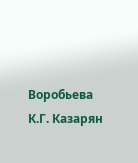Воробьева
К.Г. Казарян